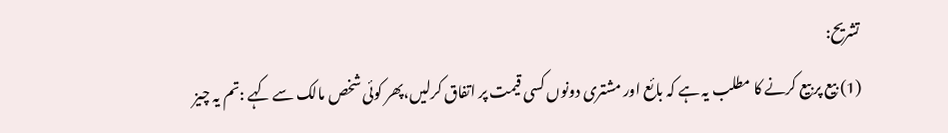تشریح:
(1) بیع پر بیع کرنے کا مطلب یہ ہے کہ بائع اور مشتری دونوں کسی قیمت پر اتفاق کرلیں،پھر کوئی شخص مالک سے کہے :تم یہ چیز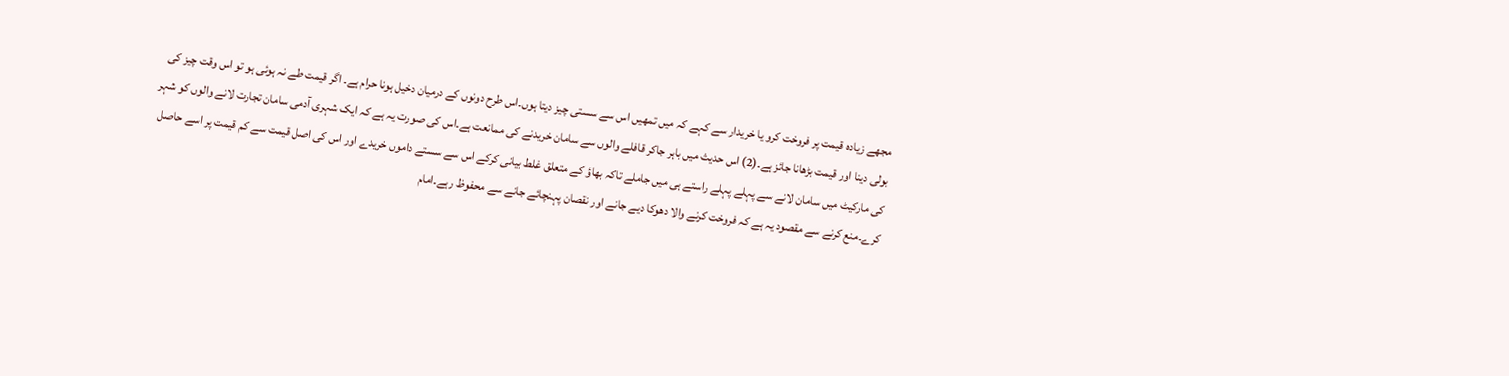مجھے زیادہ قیمت پر فروخت کرو یا خریدار سے کہے کہ میں تمھیں اس سے سستی چیز دیتا ہوں۔اس طرح دونوں کے درمیان دخیل ہونا حرام ہے۔ اگر قیمت طے نہ ہوئی ہو تو اس وقت چیز کی بولی دینا اور قیمت بڑھانا جائز ہے۔(2) اس حدیث میں باہر جاکر قافلے والوں سے سامان خریدنے کی ممانعت ہے۔اس کی صورت یہ ہے کہ ایک شہری آدمی سامان تجارت لانے والوں کو شہر کی مارکیٹ میں سامان لانے سے پہلے پہلے راستے ہی میں جاملے تاکہ بھاؤ کے متعلق غلط بیانی کرکے اس سے سستے داموں خریدے اور اس کی اصل قیمت سے کم قیمت پر اسے حاصل کرے۔منع کرنے سے مقصود یہ ہے کہ فروخت کرنے والا دھوکا دیے جانے اور نقصان پہنچائے جانے سے محفوظ رہے۔امام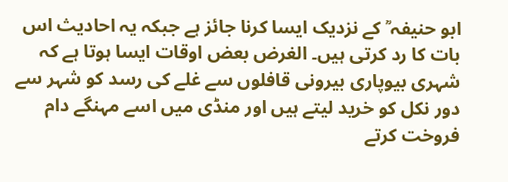ابو حنیفہ ؒ کے نزدیک ایسا کرنا جائز ہے جبکہ یہ احادیث اس بات کا رد کرتی ہیں۔ الغرض بعض اوقات ایسا ہوتا ہے کہ شہری بیوپاری بیرونی قافلوں سے غلے کی رسد کو شہر سے دور نکل کو خرید لیتے ہیں اور منڈی میں اسے مہنگے دام فروخت کرتے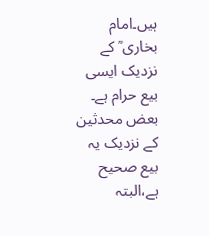ہیں۔امام بخاری ؒ کے نزدیک ایسی بیع حرام ہے۔ بعض محدثین کے نزدیک یہ بیع صحیح ہے،البتہ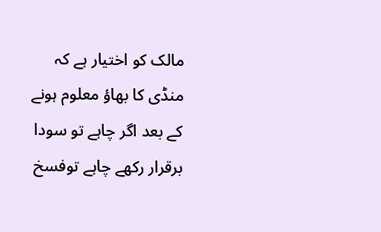مالک کو اختیار ہے کہ منڈی کا بھاؤ معلوم ہونے کے بعد اگر چاہے تو سودا برقرار رکھے چاہے توفسخ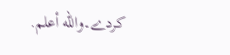کردے۔والله أعلم.